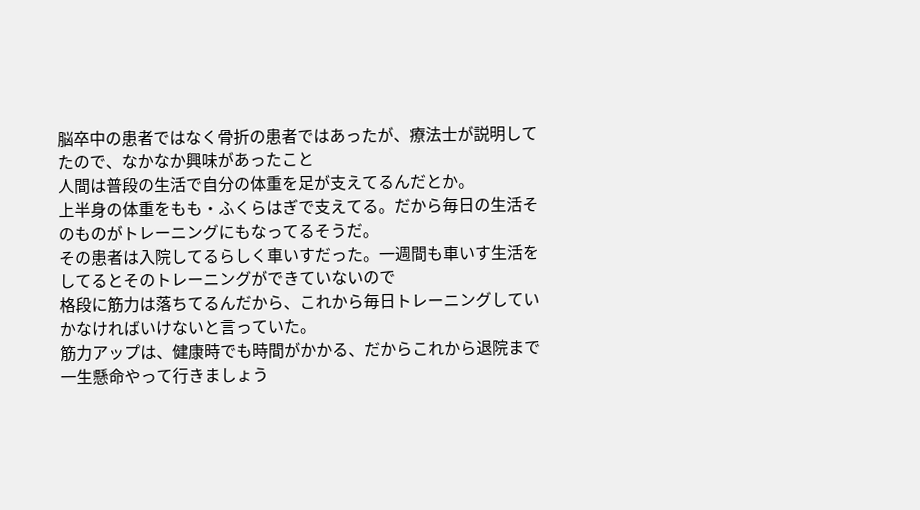脳卒中の患者ではなく骨折の患者ではあったが、療法士が説明してたので、なかなか興味があったこと
人間は普段の生活で自分の体重を足が支えてるんだとか。
上半身の体重をもも・ふくらはぎで支えてる。だから毎日の生活そのものがトレーニングにもなってるそうだ。
その患者は入院してるらしく車いすだった。一週間も車いす生活をしてるとそのトレーニングができていないので
格段に筋力は落ちてるんだから、これから毎日トレーニングしていかなければいけないと言っていた。
筋力アップは、健康時でも時間がかかる、だからこれから退院まで一生懸命やって行きましょう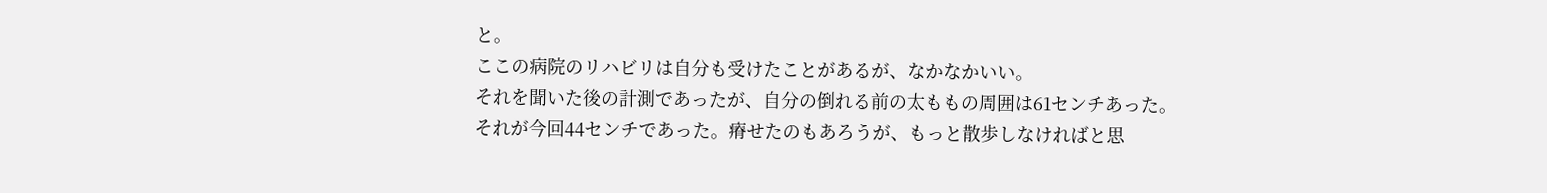と。
ここの病院のリハビリは自分も受けたことがあるが、なかなかいい。
それを聞いた後の計測であったが、自分の倒れる前の太ももの周囲は61センチあった。
それが今回44センチであった。瘠せたのもあろうが、もっと散歩しなければと思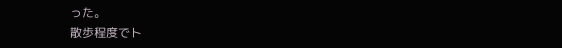った。
散歩程度でト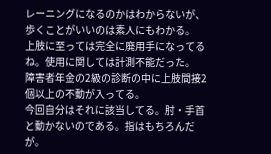レーニングになるのかはわからないが、歩くことがいいのは素人にもわかる。
上肢に至っては完全に廃用手になってるね。使用に関しては計測不能だった。
障害者年金の2級の診断の中に上肢間接2個以上の不動が入ってる。
今回自分はそれに該当してる。肘・手首と動かないのである。指はもちろんだが。